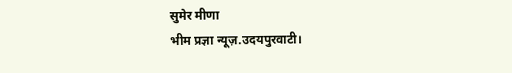सुमेर मीणा
भीम प्रज्ञा न्यूज़.उदयपुरवाटी।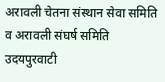अरावली चेतना संस्थान सेवा समिति व अरावली संघर्ष समिति उदयपुरवाटी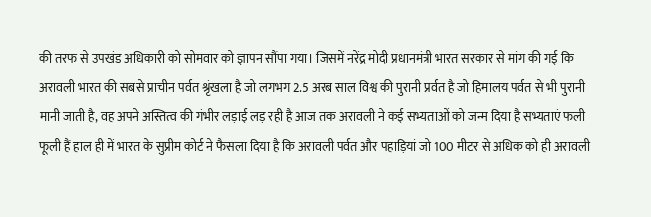की तरफ से उपखंड अधिकारी को सोमवार को ज्ञापन सौंपा गया। जिसमें नरेंद्र मोदी प्रधानमंत्री भारत सरकार से मांग की गई कि अरावली भारत की सबसे प्राचीन पर्वत श्रृंखला है जो लगभग 2.5 अरब साल विश्व की पुरानी प्रर्वत है जो हिमालय पर्वत से भी पुरानी मानी जाती है, वह अपने अस्तित्व की गंभीर लड़ाई लड़ रही है आज तक अरावली ने कई सभ्यताओं को जन्म दिया है सभ्यताएं फली फूली हैं हाल ही में भारत के सुप्रीम कोर्ट ने फैसला दिया है कि अरावली पर्वत और पहाड़ियां जो 100 मीटर से अधिक को ही अरावली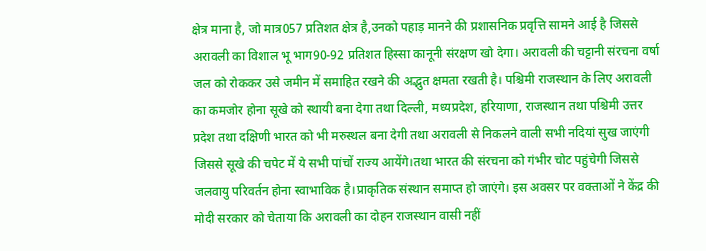क्षेत्र माना है, जो मात्र057 प्रतिशत क्षेत्र है,उनको पहाड़ मानने की प्रशासनिक प्रवृत्ति सामने आई है जिससे अरावली का विशाल भू भाग90-92 प्रतिशत हिस्सा कानूनी संरक्षण खो देगा। अरावली की चट्टानी संरचना वर्षा जल को रोककर उसे जमीन में समाहित रखने की अद्भुत क्षमता रखती है। पश्चिमी राजस्थान के लिए अरावली का कमजोर होना सूखे को स्थायी बना देगा तथा दिल्ली, मध्यप्रदेश, हरियाणा, राजस्थान तथा पश्चिमी उत्तर प्रदेश तथा दक्षिणी भारत को भी मरुस्थल बना देगी तथा अरावली से निकलने वाली सभी नदियां सुख जाएंगी जिससे सूखे की चपेट में ये सभी पांचों राज्य आयेंगे।तथा भारत की संरचना को गंभीर चोट पहुंचेगी जिससे जलवायु परिवर्तन होना स्वाभाविक है।प्राकृतिक संस्थान समाप्त हो जाएंगे। इस अवसर पर वक्ताओं ने केंद्र की मोदी सरकार को चेताया कि अरावली का दोहन राजस्थान वासी नहीं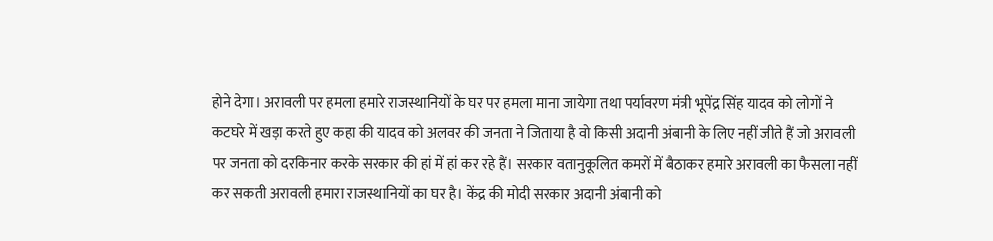होने देगा। अरावली पर हमला हमारे राजस्थानियों के घर पर हमला माना जायेगा तथा पर्यावरण मंत्री भूपेंद्र सिंह यादव को लोगों ने कटघरे में खड़ा करते हुए कहा की यादव को अलवर की जनता ने जिताया है वो किसी अदानी अंबानी के लिए नहीं जीते हैं जो अरावली पर जनता को दरकिनार करके सरकार की हां में हां कर रहे हैं। सरकार वतानुकूलित कमरों में बैठाकर हमारे अरावली का फैसला नहीं कर सकती अरावली हमारा राजस्थानियों का घर है। केंद्र की मोदी सरकार अदानी अंबानी को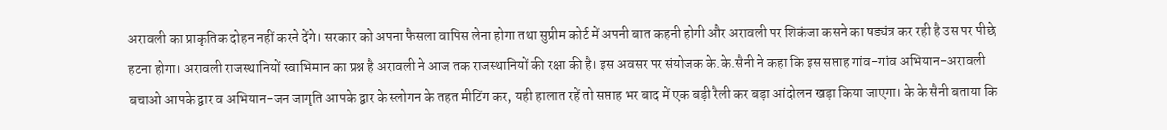अरावली का प्राकृतिक दोहन नहीं करने देंगे। सरकार को अपना फैसला वापिस लेना होगा तथा सुप्रीम कोर्ट में अपनी बात कहनी होगी और अरावली पर शिकंजा कसने का षड्यंत्र कर रही है उस पर पीछे हटना होगा। अरावली राजस्थानियों स्वाभिमान का प्रश्न है अरावली ने आज तक राजस्थानियों की रक्षा की है। इस अवसर पर संयोजक के.के.सैनी ने कहा कि इस सप्ताह गांव-गांव अभियान-अरावली बचाओ आपके द्वार व अभियान-जन जागृति आपके द्वार के स्लोगन के तहत मीटिंग कर, यही हालात रहें तो सप्ताह भर बाद में एक बड़ी रैली कर बड़ा आंदोलन खड़ा किया जाएगा। के के सैनी बताया कि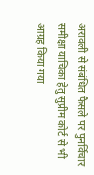अरावली से संबंधित फैसले पर पुनर्विचार समीक्षा याचिका हेतु सुप्रीम कोर्ट से भी आग्रह किया गया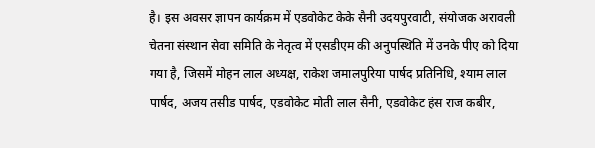है। इस अवसर ज्ञापन कार्यक्रम में एडवोकेट केके सैनी उदयपुरवाटी, संयोजक अरावली चेतना संस्थान सेवा समिति के नेतृत्व में एसडीएम की अनुपस्थिति में उनके पीए को दिया गया है, जिसमें मोहन लाल अध्यक्ष, राकेश जमालपुरिया पार्षद प्रतिनिधि, श्याम लाल पार्षद, अजय तसीड पार्षद, एडवोकेट मोती लाल सैनी, एडवोकेट हंस राज कबीर,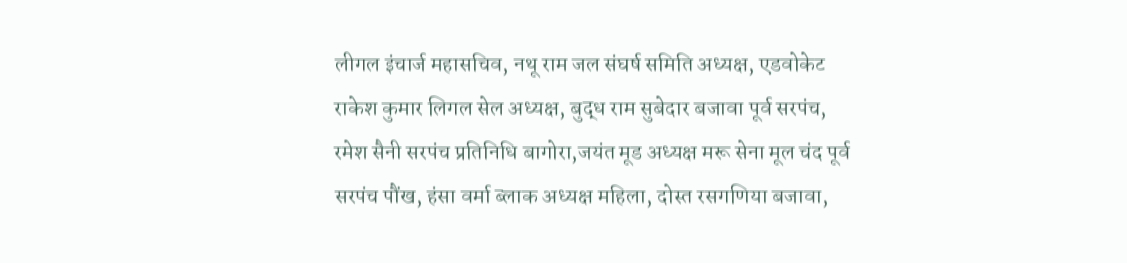लीगल इंचार्ज महासचिव, नथू राम जल संघर्ष समिति अध्यक्ष, एडवोकेट राकेश कुमार लिगल सेल अध्यक्ष, बुद्ध राम सुबेदार बजावा पूर्व सरपंच, रमेश सैनी सरपंच प्रतिनिधि बागोरा,जयंत मूड अध्यक्ष मरू सेना मूल चंद पूर्व सरपंच पौंख, हंसा वर्मा ब्लाक अध्यक्ष महिला, दोस्त रसगणिया बजावा,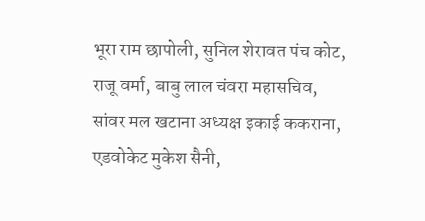भूरा राम छापोली, सुनिल शेरावत पंच कोट, राजू वर्मा, बाबु लाल चंवरा महासचिव, सांवर मल खटाना अध्यक्ष इकाई ककराना, एडवोकेट मुकेश सैनी,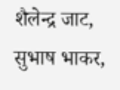शैलेन्द्र जाट, सुभाष भाकर,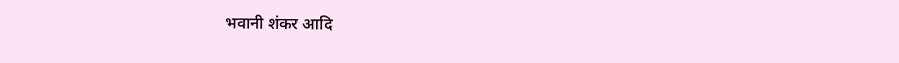भवानी शंकर आदि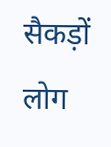सैकड़ों लोग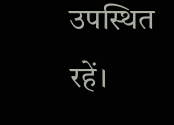उपस्थित रहें।